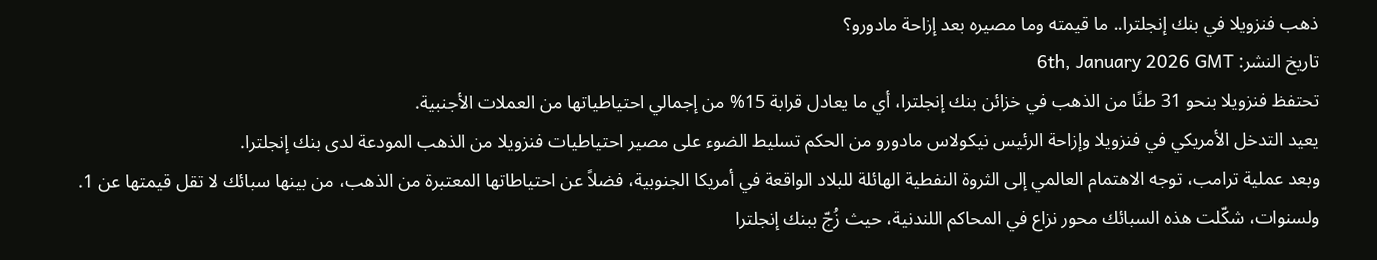ذهب فنزويلا في بنك إنجلترا.. ما قيمته وما مصيره بعد إزاحة مادورو؟
تاريخ النشر: 6th, January 2026 GMT
تحتفظ فنزويلا بنحو 31 طنًا من الذهب في خزائن بنك إنجلترا، أي ما يعادل قرابة 15% من إجمالي احتياطياتها من العملات الأجنبية.
يعيد التدخل الأمريكي في فنزويلا وإزاحة الرئيس نيكولاس مادورو من الحكم تسليط الضوء على مصير احتياطيات فنزويلا من الذهب المودعة لدى بنك إنجلترا.
وبعد عملية ترامب، توجه الاهتمام العالمي إلى الثروة النفطية الهائلة للبلاد الواقعة في أمريكا الجنوبية، فضلاً عن احتياطاتها المعتبرة من الذهب، من بينها سبائك لا تقل قيمتها عن 1.
ولسنوات، شكّلت هذه السبائك محور نزاع في المحاكم اللندنية، حيث زُجّ ببنك إنجلترا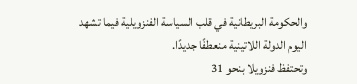والحكومة البريطانية في قلب السياسة الفنزويلية فيما تشهد اليوم الدولة اللاتينية منعطفًا جديدًا.
وتحتفظ فنزويلا بنحو 31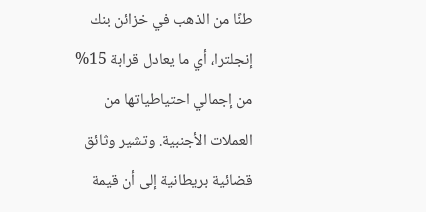طنًا من الذهب في خزائن بنك إنجلترا، أي ما يعادل قرابة 15% من إجمالي احتياطياتها من العملات الأجنبية. وتشير وثائق قضائية بريطانية إلى أن قيمة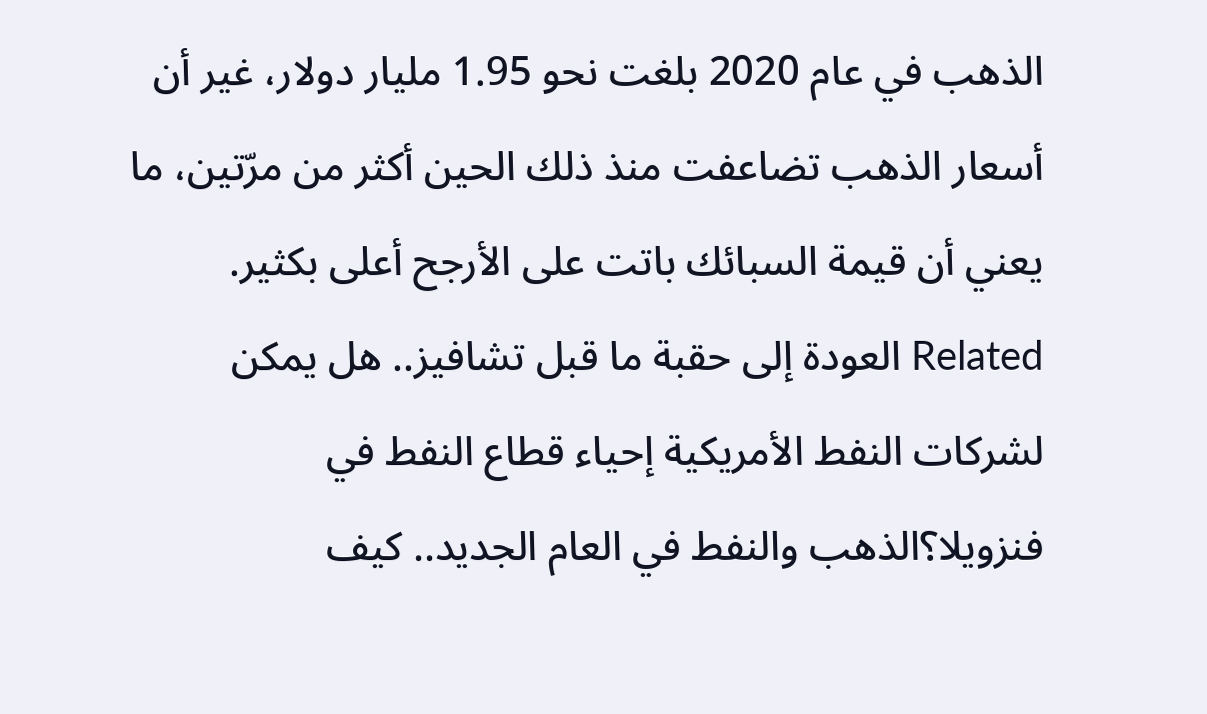الذهب في عام 2020 بلغت نحو 1.95 مليار دولار، غير أن أسعار الذهب تضاعفت منذ ذلك الحين أكثر من مرّتين، ما يعني أن قيمة السبائك باتت على الأرجح أعلى بكثير.
Related العودة إلى حقبة ما قبل تشافيز.. هل يمكن لشركات النفط الأمريكية إحياء قطاع النفط في فنزويلا؟الذهب والنفط في العام الجديد.. كيف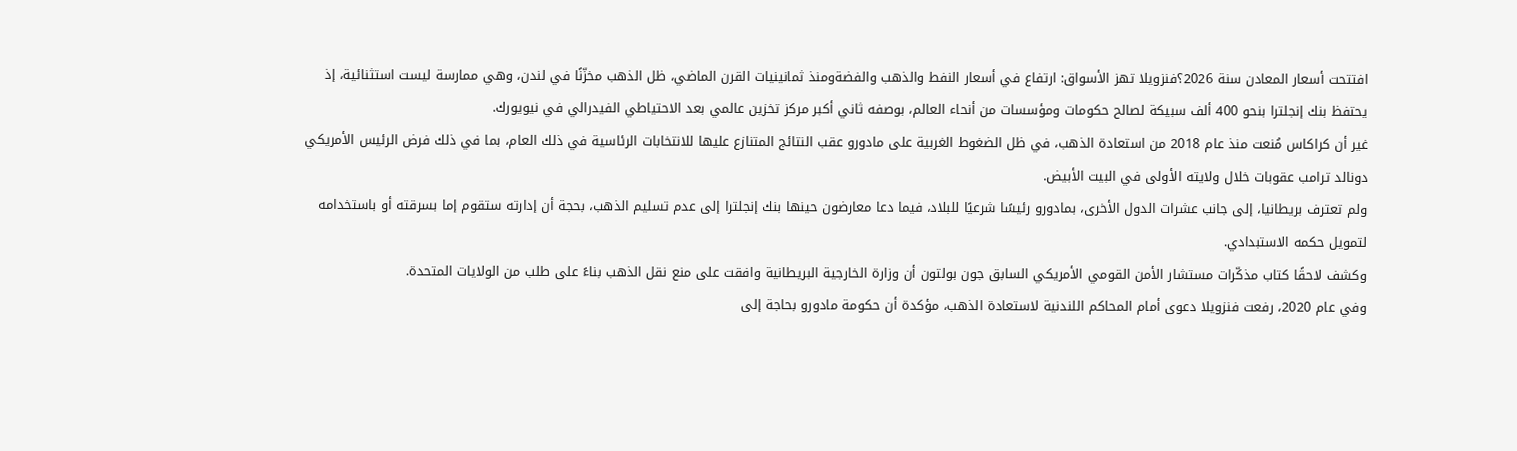افتتحت أسعار المعادن سنة 2026؟فنزويلا تهز الأسواق: ارتفاع في أسعار النفط والذهب والفضةومنذ ثمانينيات القرن الماضي، ظل الذهب مخزّنًا في لندن، وهي ممارسة ليست استثنائية، إذ يحتفظ بنك إنجلترا بنحو 400 ألف سبيكة لصالح حكومات ومؤسسات من أنحاء العالم، بوصفه ثاني أكبر مركز تخزين عالمي بعد الاحتياطي الفيدرالي في نيويورك.
غير أن كراكاس مُنعت منذ عام 2018 من استعادة الذهب، في ظل الضغوط الغربية على مادورو عقب النتائج المتنازع عليها للانتخابات الرئاسية في ذلك العام، بما في ذلك فرض الرئيس الأمريكي دونالد ترامب عقوبات خلال ولايته الأولى في البيت الأبيض.
ولم تعترف بريطانيا، إلى جانب عشرات الدول الأخرى، بمادورو رئيسًا شرعيًا للبلاد، فيما دعا معارضون حينها بنك إنجلترا إلى عدم تسليم الذهب، بحجة أن إدارته ستقوم إما بسرقته أو باستخدامه لتمويل حكمه الاستبدادي.
وكشف لاحقًا كتاب مذكّرات مستشار الأمن القومي الأمريكي السابق جون بولتون أن وزارة الخارجية البريطانية وافقت على منع نقل الذهب بناءً على طلب من الولايات المتحدة.
وفي عام 2020، رفعت فنزويلا دعوى أمام المحاكم اللندنية لاستعادة الذهب، مؤكدة أن حكومة مادورو بحاجة إلى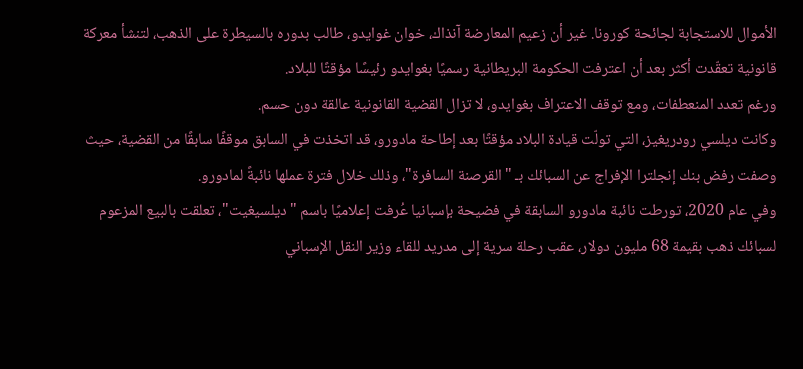الأموال للاستجابة لجائحة كورونا. غير أن زعيم المعارضة آنذاك، خوان غوايدو، طالب بدوره بالسيطرة على الذهب، لتنشأ معركة قانونية تعقّدت أكثر بعد أن اعترفت الحكومة البريطانية رسميًا بغوايدو رئيسًا مؤقتًا للبلاد.
ورغم تعدد المنعطفات، ومع توقف الاعتراف بغوايدو، لا تزال القضية القانونية عالقة دون حسم.
وكانت ديلسي رودريغيز، التي تولّت قيادة البلاد مؤقتًا بعد إطاحة مادورو، قد اتخذت في السابق موقفًا سابقًا من القضية، حيث وصفت رفض بنك إنجلترا الإفراج عن السبائك بـ "القرصنة السافرة"، وذلك خلال فترة عملها نائبةً لمادورو.
وفي عام 2020، تورطت نائبة مادورو السابقة في فضيحة بإسبانيا عُرفت إعلاميًا باسم "ديلسيغيت"، تعلقت بالبيع المزعوم لسبائك ذهب بقيمة 68 مليون دولار، عقب رحلة سرية إلى مدريد للقاء وزير النقل الإسباني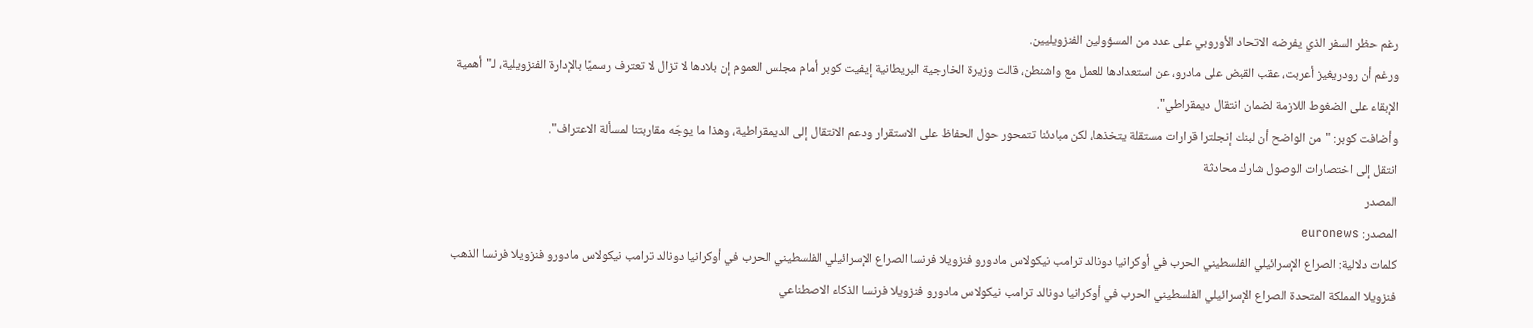رغم حظر السفر الذي يفرضه الاتحاد الأوروبي على عدد من المسؤولين الفنزويليين.
ورغم أن رودريغيز أعربت، عقب القبض على مادرو، عن استعدادها للعمل مع واشنطن، قالت وزيرة الخارجية البريطانية إيفيت كوبر أمام مجلس العموم إن بلادها لا تزال لا تعترف رسميًا بالإدارة الفنزويلية، لـ"أهمية الإبقاء على الضغوط اللازمة لضمان انتقال ديمقراطي".
وأضافت كوبر: "من الواضح أن لبنك إنجلترا قرارات مستقلة يتخذها، لكن مبادئنا تتمحور حول الحفاظ على الاستقرار ودعم الانتقال إلى الديمقراطية، وهذا ما يوجّه مقاربتنا لمسألة الاعتراف".
انتقل إلى اختصارات الوصول شارك محادثة
المصدر
المصدر: euronews
كلمات دلالية: الصراع الإسرائيلي الفلسطيني الحرب في أوكرانيا دونالد ترامب نيكولاس مادورو فنزويلا فرنسا الصراع الإسرائيلي الفلسطيني الحرب في أوكرانيا دونالد ترامب نيكولاس مادورو فنزويلا فرنسا الذهب فنزويلا المملكة المتحدة الصراع الإسرائيلي الفلسطيني الحرب في أوكرانيا دونالد ترامب نيكولاس مادورو فنزويلا فرنسا الذكاء الاصطناعي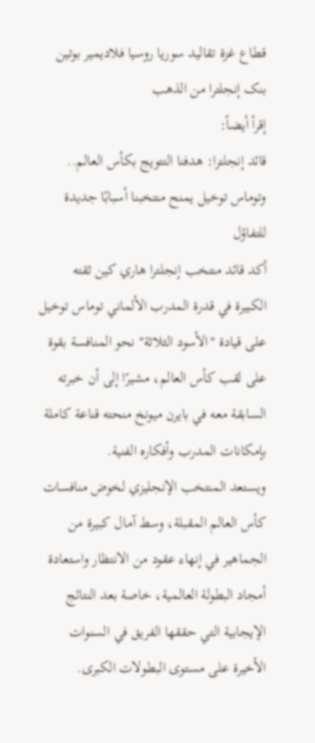قطاع غزة تقاليد سوريا روسيا فلاديمير بوتين بنک إنجلترا من الذهب
إقرأ أيضاً:
قائد إنجلترا: هدفنا التتويج بكأس العالم.. وتوماس توخيل يمنح منتخبنا أسبابًا جديدة للتفاؤل
أكد قائد منتخب إنجلترا هاري كين ثقته الكبيرة في قدرة المدرب الألماني توماس توخيل على قيادة "الأسود الثلاثة" نحو المنافسة بقوة على لقب كأس العالم، مشيرًا إلى أن خبرته السابقة معه في بايرن ميونخ منحته قناعة كاملة بإمكانات المدرب وأفكاره الفنية.
ويستعد المنتخب الإنجليزي لخوض منافسات كأس العالم المقبلة، وسط آمال كبيرة من الجماهير في إنهاء عقود من الانتظار واستعادة أمجاد البطولة العالمية، خاصة بعد النتائج الإيجابية التي حققها الفريق في السنوات الأخيرة على مستوى البطولات الكبرى.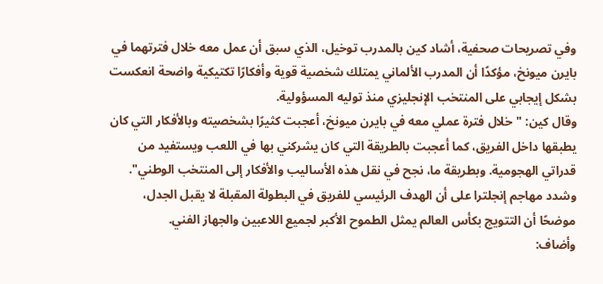وفي تصريحات صحفية، أشاد كين بالمدرب توخيل، الذي سبق أن عمل معه خلال فترتهما في بايرن ميونخ، مؤكدًا أن المدرب الألماني يمتلك شخصية قوية وأفكارًا تكتيكية واضحة انعكست بشكل إيجابي على المنتخب الإنجليزي منذ توليه المسؤولية.
وقال كين: "خلال فترة عملي معه في بايرن ميونخ، أعجبت كثيرًا بشخصيته وبالأفكار التي كان يطبقها داخل الفريق، كما أعجبت بالطريقة التي كان يشركني بها في اللعب ويستفيد من قدراتي الهجومية. وبطريقة ما، نجح في نقل هذه الأساليب والأفكار إلى المنتخب الوطني".
وشدد مهاجم إنجلترا على أن الهدف الرئيسي للفريق في البطولة المقبلة لا يقبل الجدل، موضحًا أن التتويج بكأس العالم يمثل الطموح الأكبر لجميع اللاعبين والجهاز الفني.
وأضاف: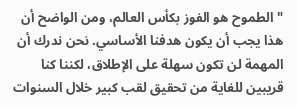"الطموح هو الفوز بكأس العالم، ومن الواضح أن هذا يجب أن يكون هدفنا الأساسي. نحن ندرك أن المهمة لن تكون سهلة على الإطلاق، لكننا كنا قريبين للغاية من تحقيق لقب كبير خلال السنوات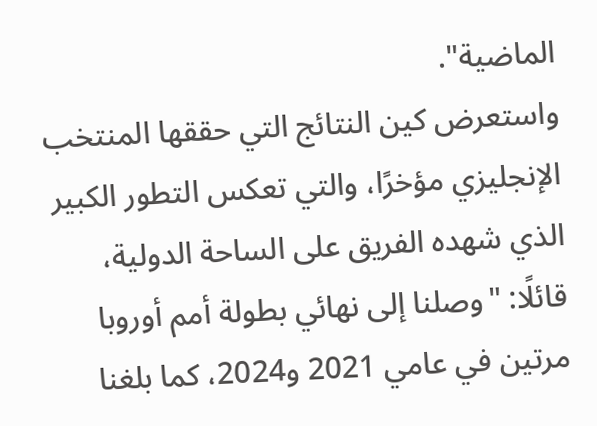الماضية".
واستعرض كين النتائج التي حققها المنتخب الإنجليزي مؤخرًا، والتي تعكس التطور الكبير الذي شهده الفريق على الساحة الدولية، قائلًا: "وصلنا إلى نهائي بطولة أمم أوروبا مرتين في عامي 2021 و2024، كما بلغنا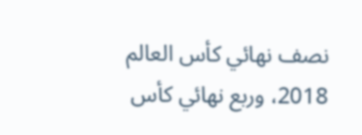نصف نهائي كأس العالم 2018، وربع نهائي كأس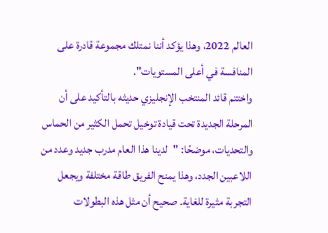العالم 2022، وهذا يؤكد أننا نمتلك مجموعة قادرة على المنافسة في أعلى المستويات".
واختتم قائد المنتخب الإنجليزي حديثه بالتأكيد على أن المرحلة الجديدة تحت قيادة توخيل تحمل الكثير من الحماس والتحديات، موضحًا: "لدينا هذا العام مدرب جديد وعدد من اللاعبين الجدد، وهذا يمنح الفريق طاقة مختلفة ويجعل التجربة مثيرة للغاية. صحيح أن مثل هذه البطولات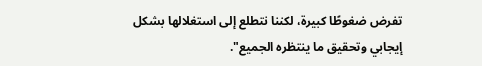تفرض ضغوطًا كبيرة، لكننا نتطلع إلى استغلالها بشكل إيجابي وتحقيق ما ينتظره الجميع".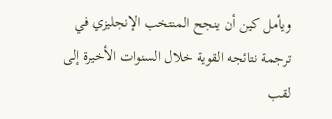ويأمل كين أن ينجح المنتخب الإنجليزي في ترجمة نتائجه القوية خلال السنوات الأخيرة إلى لقب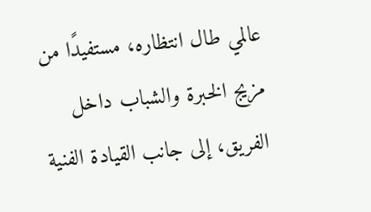عالمي طال انتظاره، مستفيدًا من مزيج الخبرة والشباب داخل الفريق، إلى جانب القيادة الفنية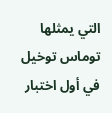التي يمثلها توماس توخيل في أول اختبار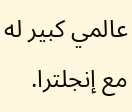عالمي كبير له مع إنجلترا.